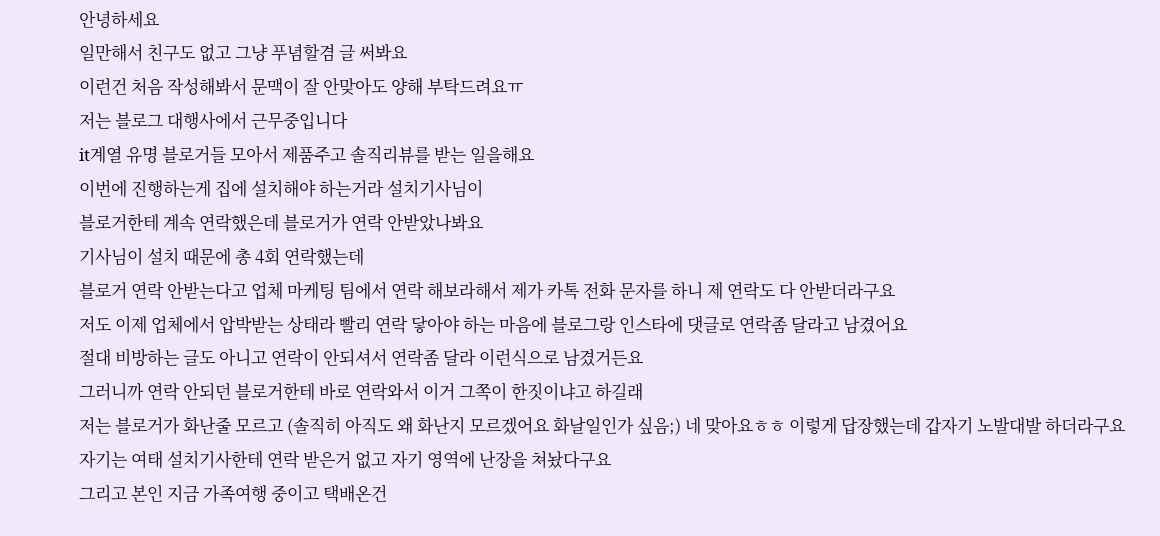안녕하세요
일만해서 친구도 없고 그냥 푸념할겸 글 써봐요
이런건 처음 작성해봐서 문맥이 잘 안맞아도 양해 부탁드려요ㅠ
저는 블로그 대행사에서 근무중입니다
it계열 유명 블로거들 모아서 제품주고 솔직리뷰를 받는 일을해요
이번에 진행하는게 집에 설치해야 하는거라 설치기사님이
블로거한테 계속 연락했은데 블로거가 연락 안받았나봐요
기사님이 설치 때문에 총 4회 연락했는데
블로거 연락 안받는다고 업체 마케팅 팀에서 연락 해보라해서 제가 카톡 전화 문자를 하니 제 연락도 다 안받더라구요
저도 이제 업체에서 압박받는 상태라 빨리 연락 닿아야 하는 마음에 블로그랑 인스타에 댓글로 연락좀 달라고 남겼어요
절대 비방하는 글도 아니고 연락이 안되셔서 연락좀 달라 이런식으로 남겼거든요
그러니까 연락 안되던 블로거한테 바로 연락와서 이거 그쪽이 한짓이냐고 하길래
저는 블로거가 화난줄 모르고 (솔직히 아직도 왜 화난지 모르겠어요 화날일인가 싶음;) 네 맞아요ㅎㅎ 이렇게 답장했는데 갑자기 노발대발 하더라구요
자기는 여태 설치기사한테 연락 받은거 없고 자기 영역에 난장을 쳐놨다구요
그리고 본인 지금 가족여행 중이고 택배온건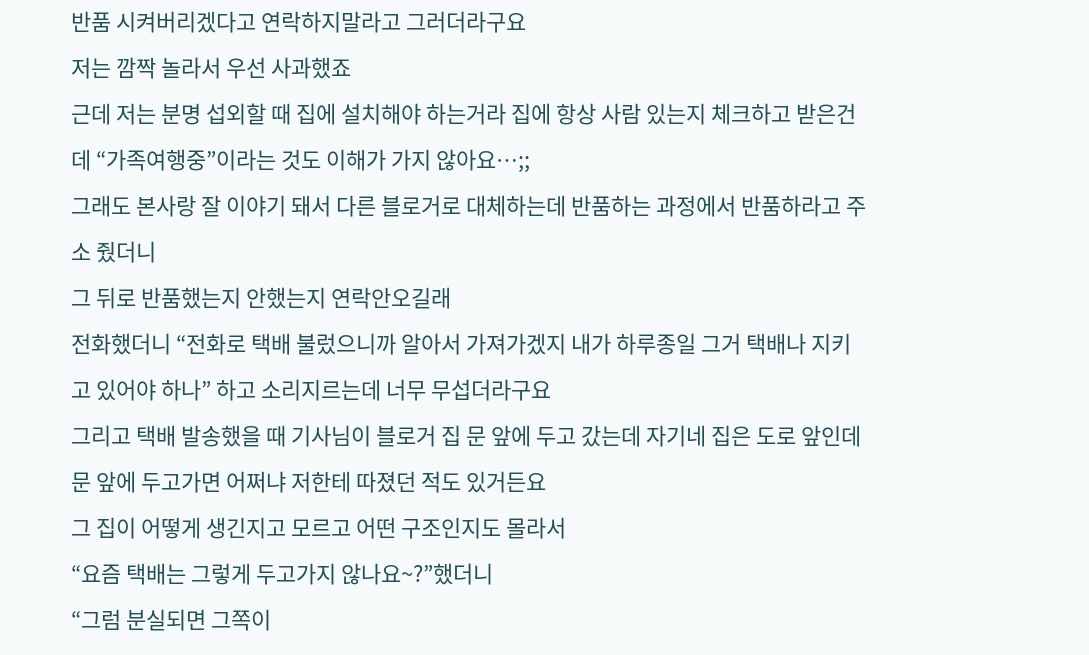반품 시켜버리겠다고 연락하지말라고 그러더라구요
저는 깜짝 놀라서 우선 사과했죠
근데 저는 분명 섭외할 때 집에 설치해야 하는거라 집에 항상 사람 있는지 체크하고 받은건데 “가족여행중”이라는 것도 이해가 가지 않아요…;;
그래도 본사랑 잘 이야기 돼서 다른 블로거로 대체하는데 반품하는 과정에서 반품하라고 주소 줬더니
그 뒤로 반품했는지 안했는지 연락안오길래
전화했더니 “전화로 택배 불렀으니까 알아서 가져가겠지 내가 하루종일 그거 택배나 지키고 있어야 하나” 하고 소리지르는데 너무 무섭더라구요
그리고 택배 발송했을 때 기사님이 블로거 집 문 앞에 두고 갔는데 자기네 집은 도로 앞인데 문 앞에 두고가면 어쩌냐 저한테 따졌던 적도 있거든요
그 집이 어떻게 생긴지고 모르고 어떤 구조인지도 몰라서
“요즘 택배는 그렇게 두고가지 않나요~?”했더니
“그럼 분실되면 그쪽이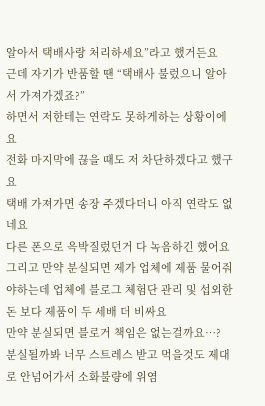알아서 택배사랑 처리하세요”라고 했거든요
근데 자기가 반품할 땐 “택배사 불렀으니 알아서 가져가겠죠?”
하면서 저한테는 연락도 못하게하는 상황이에요
전화 마지막에 끊을 때도 저 차단하겠다고 했구요
택배 가져가면 송장 주겠다더니 아직 연락도 없네요
다른 폰으로 윽박질렀던거 다 녹음하긴 했어요
그리고 만약 분실되면 제가 업체에 제품 물어줘야하는데 업체에 블로그 체험단 관리 및 섭외한 돈 보다 제품이 두 세배 더 비싸요
만약 분실되면 블로거 책임은 없는걸까요…?
분실될까봐 너무 스트레스 받고 먹을것도 제대로 안넘어가서 소화불량에 위염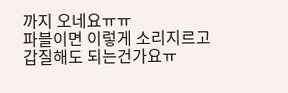까지 오네요ㅠㅠ
파블이면 이렇게 소리지르고 갑질해도 되는건가요ㅠ